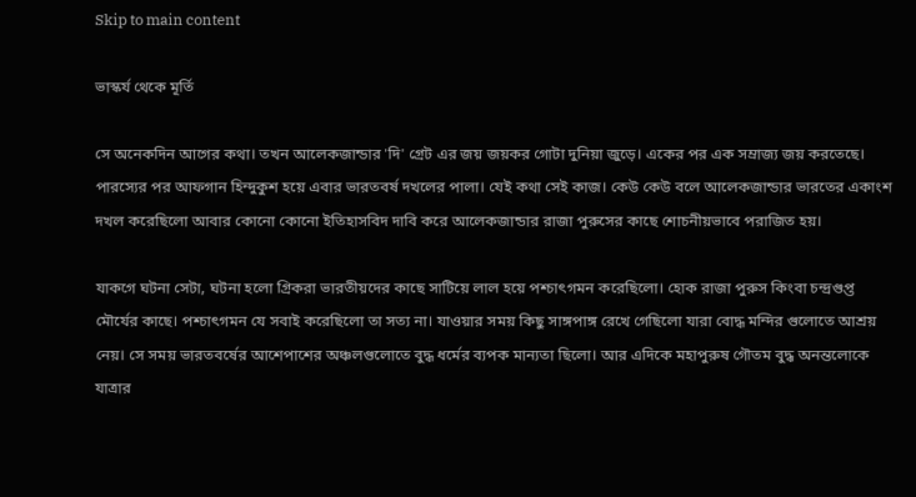Skip to main content

ভাস্কর্য থেকে মূর্তি

সে অনেকদিন আগের কথা। তখন আলেকজান্ডার 'দি' গ্রেট এর জয় জয়কর গোটা দুনিয়া জুড়ে। একের পর এক সম্রাজ্য জয় করতেছে। পারস্যের পর আফগান হিন্দুকুশ হয়ে এবার ভারতবর্ষ দখলের পালা। যেই কথা সেই কাজ। কেউ কেউ বলে আলেকজান্ডার ভারতের একাংশ দখল করেছিলো আবার কোনো কোনো ইতিহাসবিদ দাবি করে আলেকজান্ডার রাজা পুরুসের কাছে শোচনীয়ভাবে পরাজিত হয়।

যাকগে ঘটনা সেটা, ঘটনা হলো গ্রিকরা ভারতীয়দের কাছে সাটিয়ে লাল হয়ে পশ্চাৎগমন করেছিলো। হোক রাজা পুরুস কিংবা চন্দ্রগুপ্ত মৌর্যের কাছে। পশ্চাৎগমন যে সবাই করেছিলো তা সত্য না। যাওয়ার সময় কিছু সাঙ্গপাঙ্গ রেখে গেছিলো যারা বোদ্ধ মন্দির গুলোতে আশ্রয় নেয়। সে সময় ভারতবর্ষের আশেপাশের অঞ্চলগুলোতে বুদ্ধ ধর্মের ব্যপক মান্যতা ছিলো। আর এদিকে মহাপুরুষ গৌতম বুদ্ধ অনন্তলোকে যাত্রার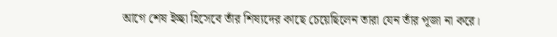আগে শেষ ইচ্ছা হিসেবে তাঁর শিষ্যদের কাছে চেয়েছিলেন তারা যেন তাঁর পূজা না করে।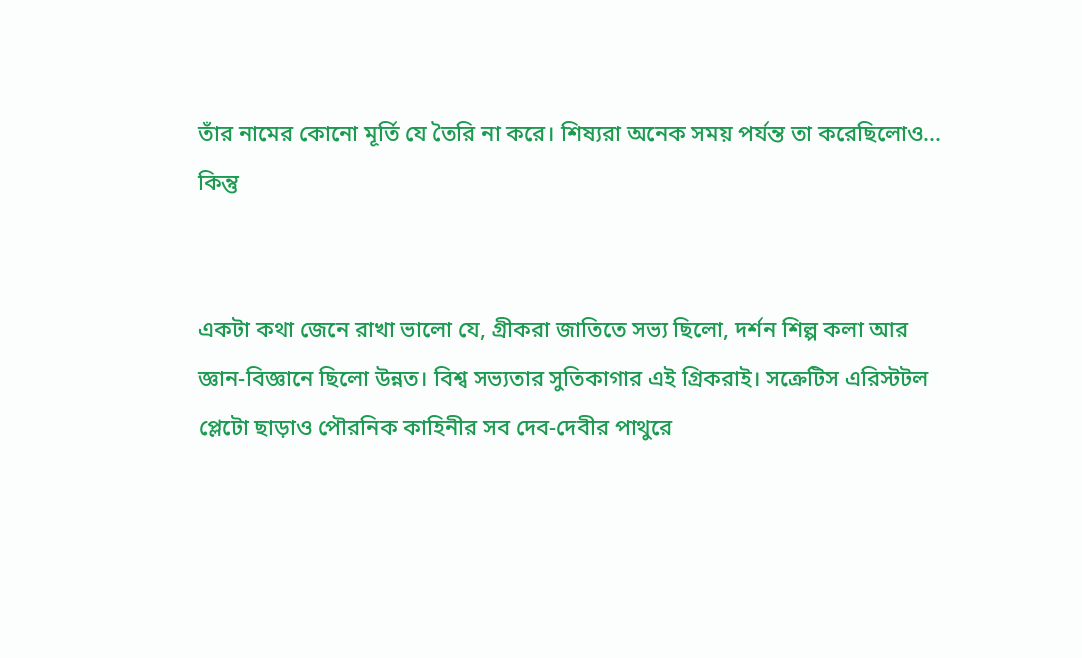তাঁর নামের কোনো মূর্তি যে তৈরি না করে। শিষ্যরা অনেক সময় পর্যন্ত তা করেছিলোও... কিন্তু


একটা কথা জেনে রাখা ভালো যে, গ্রীকরা জাতিতে সভ্য ছিলো, দর্শন শিল্প কলা আর জ্ঞান-বিজ্ঞানে ছিলো উন্নত। বিশ্ব সভ্যতার সুতিকাগার এই গ্রিকরাই। সক্রেটিস এরিস্টটল প্লেটো ছাড়াও পৌরনিক কাহিনীর সব দেব-দেবীর পাথুরে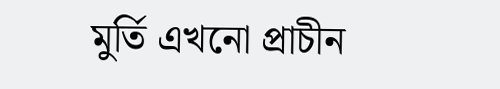মুর্তি এখনো প্রাচীন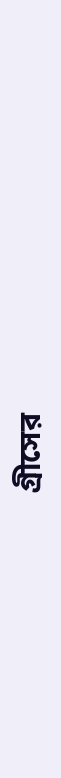গ্রীসের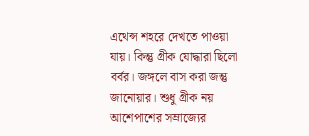এথেন্স শহরে দেখতে পাওয়া যায়। কিন্তু গ্রীক যোদ্ধারা ছিলো বর্বর। জঙ্গলে বাস করা জন্তু জানোয়ার। শুধু গ্রীক নয় আশেপাশের সম্রাজ্যের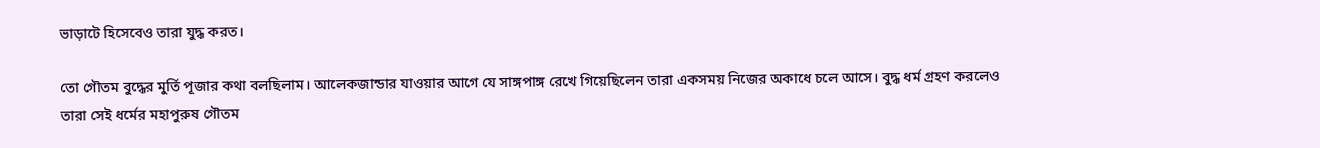ভাড়াটে হিসেবেও তারা যুদ্ধ করত।

তো গৌতম বুদ্ধের মুর্তি পূজার কথা বলছিলাম। আলেকজান্ডার যাওয়ার আগে যে সাঙ্গপাঙ্গ রেখে গিয়েছিলেন তারা একসময় নিজের অকাধে চলে আসে। বুদ্ধ ধর্ম গ্রহণ করলেও তারা সেই ধর্মের মহাপুরুষ গৌতম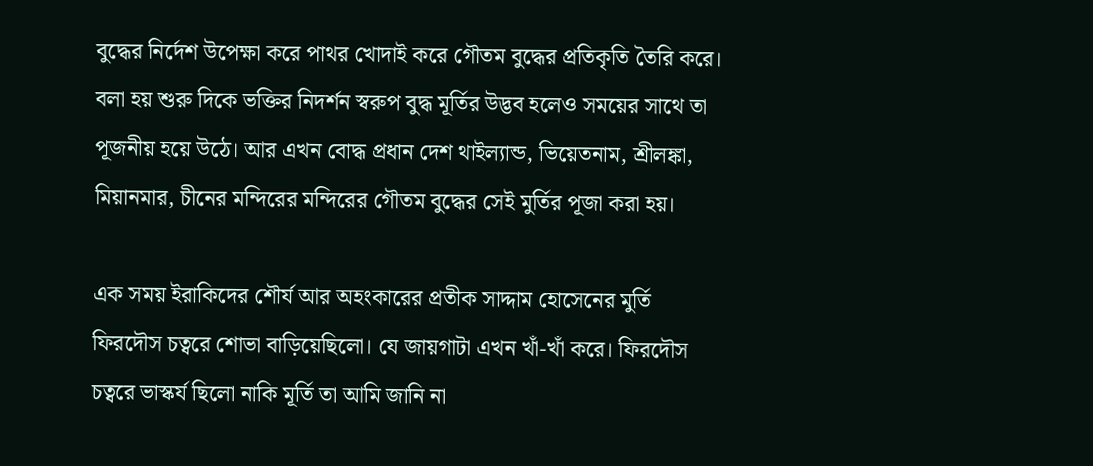বুদ্ধের নির্দেশ উপেক্ষা করে পাথর খোদাই করে গৌতম বুদ্ধের প্রতিকৃতি তৈরি করে। বলা হয় শুরু দিকে ভক্তির নিদর্শন স্বরুপ বুদ্ধ মূর্তির উদ্ভব হলেও সময়ের সাথে তা পূজনীয় হয়ে উঠে। আর এখন বোদ্ধ প্রধান দেশ থাইল্যান্ড, ভিয়েতনাম, শ্রীলঙ্কা, মিয়ানমার, চীনের মন্দিরের মন্দিরের গৌতম বুদ্ধের সেই মুর্তির পূজা করা হয়।

এক সময় ইরাকিদের শৌর্য আর অহংকারের প্রতীক সাদ্দাম হোসেনের মুর্তি ফিরদৌস চত্বরে শোভা বাড়িয়েছিলো। যে জায়গাটা এখন খাঁ-খাঁ করে। ফিরদৌস চত্বরে ভাস্কর্য ছিলো নাকি মূর্তি তা আমি জানি না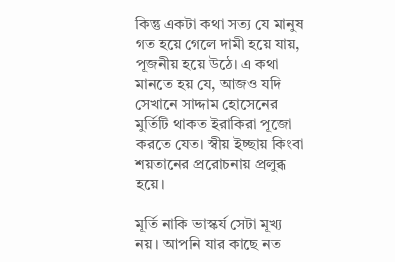কিন্তু একটা কথা সত্য যে মানুষ গত হয়ে গেলে দামী হয়ে যায়, পূজনীয় হয়ে উঠে। এ কথা মানতে হয় যে, আজও যদি সেখানে সাদ্দাম হোসেনের মুর্তিটি থাকত ইরাকিরা পূজো করতে যেত। স্বীয় ইচ্ছায় কিংবা শয়তানের প্ররোচনায় প্রলুব্ধ হয়ে।

মূর্তি নাকি ভাস্কর্য সেটা মূখ্য নয়। আপনি যার কাছে নত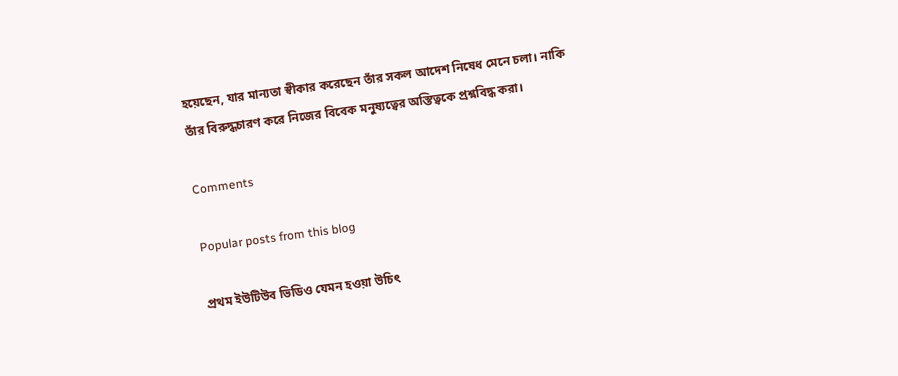হয়েছেন, যার মান্যতা স্বীকার করেছেন তাঁর সকল আদেশ নিষেধ মেনে চলা। নাকি তাঁর বিরুদ্ধচারণ করে নিজের বিবেক মনুষ্যত্বের অস্তিত্বকে প্রশ্নবিদ্ধ করা।

Comments

Popular posts from this blog

প্রথম ইউটিউব ভিডিও যেমন হওয়া উচিৎ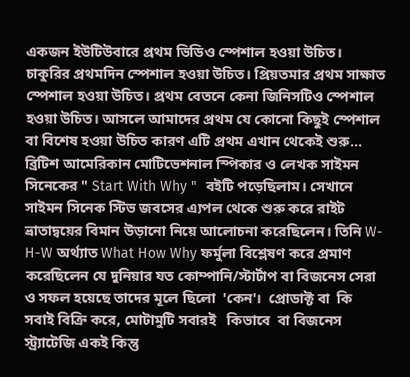একজন ইউটিউবারে প্রথম ভিডিও স্পেশাল হওয়া উচিত। চাকুরির প্রথমদিন স্পেশাল হওয়া উচিত। প্রিয়তমার প্রথম সাক্ষাত স্পেশাল হওয়া উচিত। প্রথম বেতনে কেনা জিনিসটিও স্পেশাল হওয়া উচিত। আসলে আমাদের প্রথম যে কোনো কিছুই স্পেশাল বা বিশেষ হওয়া উচিত কারণ এটি প্রথম এখান থেকেই শুরু… ব্রিটিশ আমেরিকান মোটিভেশনাল স্পিকার ও লেখক সাইমন সিনেকের " Start With Why "  বইটি পড়েছিলাম। সেখানে সাইমন সিনেক স্টিভ জবসের এ্যপল থেকে শুরু করে রাইট ভ্রাতাদ্বয়ের বিমান উড়ানো নিয়ে আলোচনা করেছিলেন। তিনি W-H-W অর্থ্যাত What How Why ফর্মুলা বিশ্লেষণ করে প্রমাণ করেছিলেন যে দুনিয়ার যত কোম্পানি/স্টার্টাপ বা বিজনেস সেরা ও সফল হয়েছে তাদের মূলে ছিলো  'কেন'।  প্রোডাক্ট বা  কি  সবাই বিক্রি করে, মোটামুটি সবারই   কিভাবে  বা বিজনেস স্ট্র্যাটেজি একই কিন্তু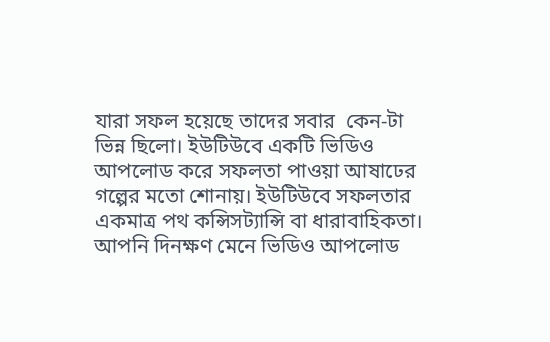যারা সফল হয়েছে তাদের সবার  কেন-টা   ভিন্ন ছিলো। ইউটিউবে একটি ভিডিও আপলোড করে সফলতা পাওয়া আষাঢের গল্পের মতো শোনায়। ইউটিউবে সফলতার একমাত্র পথ কন্সিসট্যান্সি বা ধারাবাহিকতা। আপনি দিনক্ষণ মেনে ভিডিও আপলোড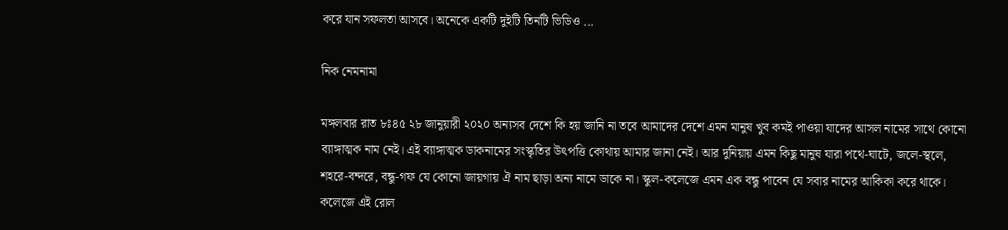করে যান সফলতা আসবে। অনেকে একটি দুইটি তিনটি ভিডিও ...

নিক নেমনামা

মঙ্গলবার রাত ৮ঃ৪৫ ২৮ জানুয়ারী ২০২০ অন্যসব দেশে কি হয় জানি না তবে আমাদের দেশে এমন মানুষ খুব কমই পাওয়া যাদের আসল নামের সাথে কোনো ব্যাঙ্গাত্মক নাম নেই। এই ব্যাঙ্গাত্মক ডাকনামের সংস্কৃতির উৎপত্তি কোথায় আমার জানা নেই। আর দুনিয়ায় এমন কিছু মানুষ যারা পথে-ঘাটে, জলে-স্থলে, শহরে-বন্দরে, বন্ধু-গফ যে কোনো জায়গায় ঐ নাম ছাড়া অন্য নামে ডাকে না। স্কুল-কলেজে এমন এক বন্ধু পাবেন যে সবার নামের আকিকা করে থাকে। কলেজে এই রোল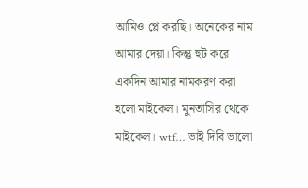আমিও প্লে করছি। অনেকের নাম আমার দেয়া। কিন্তু হুট করে একদিন আমার নামকরণ করা হলো মাইকেল। মুনতাসির থেকে মাইকেল। wtf… ভাই দিবি ভালো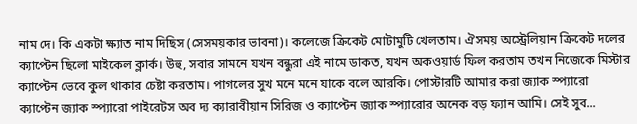নাম দে। কি একটা ক্ষ্যাত নাম দিছিস (সেসময়কার ভাবনা)। কলেজে ক্রিকেট মোটামুটি খেলতাম। ঐসময় অস্ট্রেলিয়ান ক্রিকেট দলের ক্যাপ্টেন ছিলো মাইকেল ক্লার্ক। উহু, সবার সামনে যখন বন্ধুরা এই নামে ডাকত, যখন অকওয়ার্ড ফিল করতাম তখন নিজেকে মিস্টার ক্যাপ্টেন ভেবে কুল থাকার চেষ্টা করতাম। পাগলের সুখ মনে মনে যাকে বলে আরকি। পোস্টারটি আমার করা জ্যাক স্প্যারো ক্যাপ্টেন জ্যাক স্প্যারো পাইরেটস অব দ্য ক্যারাবীয়ান সিরিজ ও ক্যাপ্টেন জ্যাক স্প্যারোর অনেক বড় ফ্যান আমি। সেই সুব...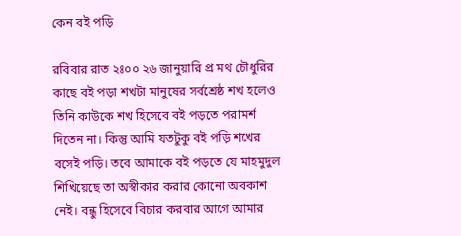কেন বই পড়ি

রবিবার রাত ২ঃ০০ ২৬ জানুয়ারি প্র মথ চৌধুরির কাছে বই পড়া শখটা মানুষের সর্বশ্রেষ্ঠ শখ হলেও তিনি কাউকে শখ হিসেবে বই পড়তে পরামর্শ দিতেন না। কিন্তু আমি যতটুকু বই পড়ি শখের বসেই পড়ি। তবে আমাকে বই পড়তে যে মাহমুদুল শিখিয়েছে তা অস্বীকার করার কোনো অবকাশ নেই। বন্ধু হিসেবে বিচার করবার আগে আমার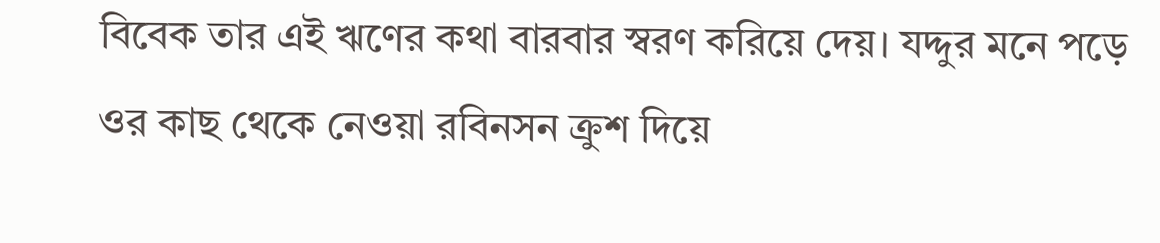বিবেক তার এই ঋণের কথা বারবার স্বরণ করিয়ে দেয়। যদ্দুর মনে পড়ে ওর কাছ থেকে নেওয়া রবিনসন ক্রুশ দিয়ে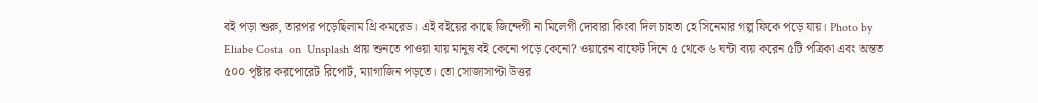বই পড়া শুরু, তারপর পড়েছিলাম থ্রি কমরেড। এই বইয়ের কাছে জিন্দেগী না মিলেগী দোবারা কিংবা দিল চাহতা হে সিনেমার গল্প ফিকে পড়ে যায়। Photo by  Eliabe Costa  on  Unsplash প্রায় শুনতে পাওয়া যায় মানুষ বই কেনো পড়ে কেনো? ওয়ারেন বাফেট দিনে ৫ থেকে ৬ ঘন্টা ব্যয় করেন ৫টি পত্রিকা এবং অন্তত ৫০০ পৃষ্টার করপোরেট রিপোর্ট, ম্যাগাজিন পড়তে। তো সোজাসাপ্টা উত্তর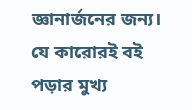জ্ঞানার্জনের জন্য। যে কারোরই বই পড়ার মুখ্য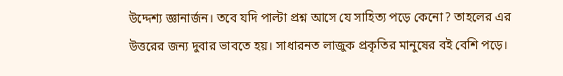উদ্দেশ্য জ্ঞানার্জন। তবে যদি পাল্টা প্রশ্ন আসে যে সাহিত্য পড়ে কেনো? তাহলের এর উত্তরের জন্য দুবার ভাবতে হয়। সাধারনত লাজুক প্রকৃতির মানুষের বই বেশি পড়ে।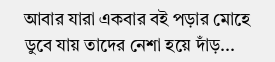আবার যারা একবার বই পড়ার মোহে ডুবে যায় তাদের নেশা হয়ে দাঁড়...